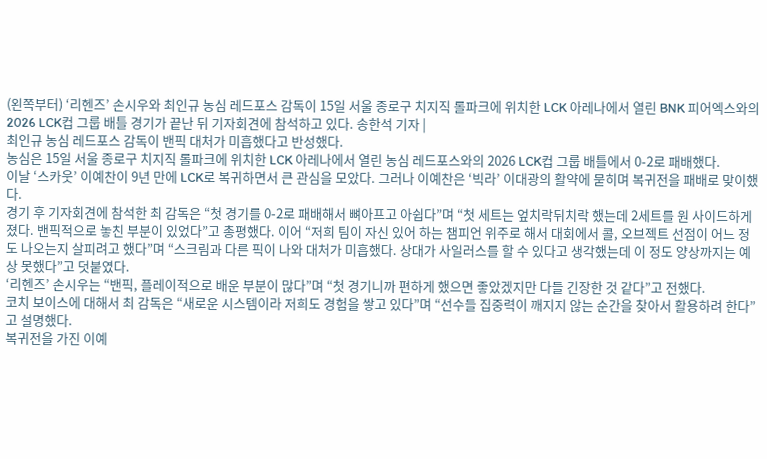(왼쪽부터) ‘리헨즈’ 손시우와 최인규 농심 레드포스 감독이 15일 서울 종로구 치지직 롤파크에 위치한 LCK 아레나에서 열린 BNK 피어엑스와의 2026 LCK컵 그룹 배틀 경기가 끝난 뒤 기자회견에 참석하고 있다. 송한석 기자 |
최인규 농심 레드포스 감독이 밴픽 대처가 미흡했다고 반성했다.
농심은 15일 서울 종로구 치지직 롤파크에 위치한 LCK 아레나에서 열린 농심 레드포스와의 2026 LCK컵 그룹 배틀에서 0-2로 패배했다.
이날 ‘스카웃’ 이예찬이 9년 만에 LCK로 복귀하면서 큰 관심을 모았다. 그러나 이예찬은 ‘빅라’ 이대광의 활약에 묻히며 복귀전을 패배로 맞이했다.
경기 후 기자회견에 참석한 최 감독은 “첫 경기를 0-2로 패배해서 뼈아프고 아쉽다”며 “첫 세트는 엎치락뒤치락 했는데 2세트를 원 사이드하게 졌다. 밴픽적으로 놓친 부분이 있었다”고 총평했다. 이어 “저희 팀이 자신 있어 하는 챔피언 위주로 해서 대회에서 콜, 오브젝트 선점이 어느 정도 나오는지 살피려고 했다”며 “스크림과 다른 픽이 나와 대처가 미흡했다. 상대가 사일러스를 할 수 있다고 생각했는데 이 정도 양상까지는 예상 못했다”고 덧붙였다.
‘리헨즈’ 손시우는 “밴픽, 플레이적으로 배운 부분이 많다”며 “첫 경기니까 편하게 했으면 좋았겠지만 다들 긴장한 것 같다”고 전했다.
코치 보이스에 대해서 최 감독은 “새로운 시스템이라 저희도 경험을 쌓고 있다”며 “선수들 집중력이 깨지지 않는 순간을 찾아서 활용하려 한다”고 설명했다.
복귀전을 가진 이예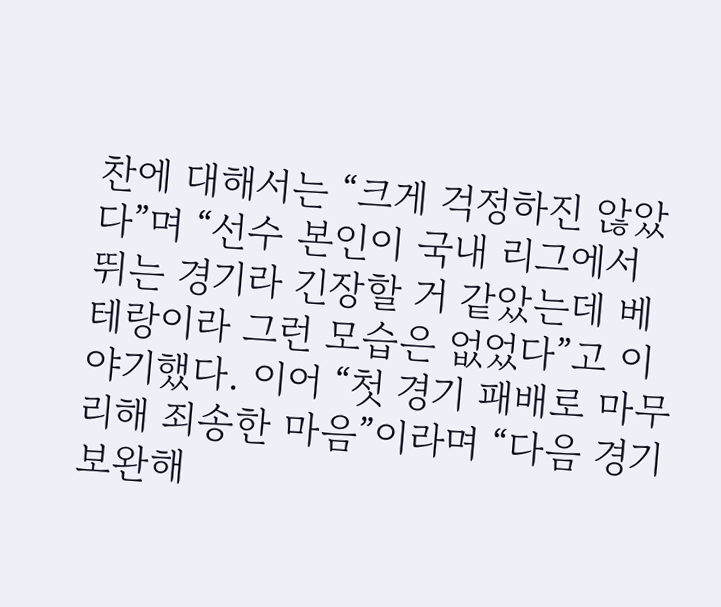찬에 대해서는 “크게 걱정하진 않았다”며 “선수 본인이 국내 리그에서 뛰는 경기라 긴장할 거 같았는데 베테랑이라 그런 모습은 없었다”고 이야기했다. 이어 “첫 경기 패배로 마무리해 죄송한 마음”이라며 “다음 경기 보완해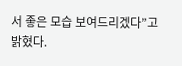서 좋은 모습 보여드리겠다”고 밝혔다.